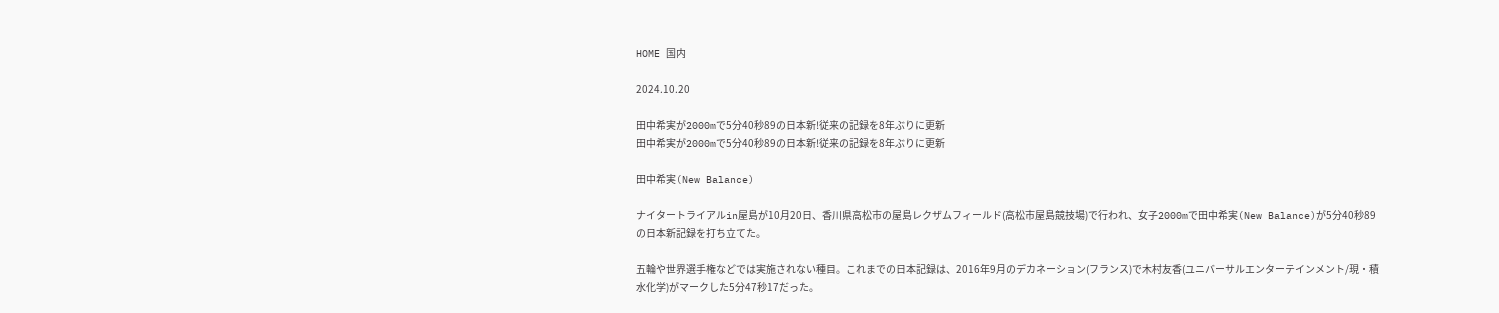HOME 国内

2024.10.20

田中希実が2000mで5分40秒89の日本新!従来の記録を8年ぶりに更新
田中希実が2000mで5分40秒89の日本新!従来の記録を8年ぶりに更新

田中希実(New Balance)

ナイタートライアルin屋島が10月20日、香川県高松市の屋島レクザムフィールド(高松市屋島競技場)で行われ、女子2000mで田中希実(New Balance)が5分40秒89の日本新記録を打ち立てた。

五輪や世界選手権などでは実施されない種目。これまでの日本記録は、2016年9月のデカネーション(フランス)で木村友香(ユニバーサルエンターテインメント/現・積水化学)がマークした5分47秒17だった。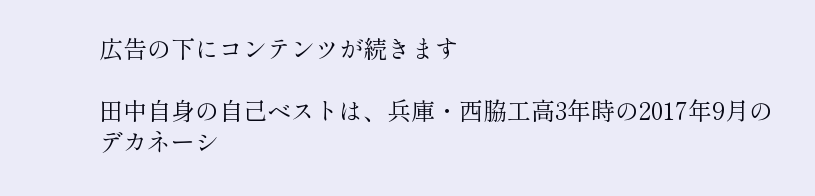広告の下にコンテンツが続きます

田中自身の自己ベストは、兵庫・西脇工高3年時の2017年9月のデカネーシ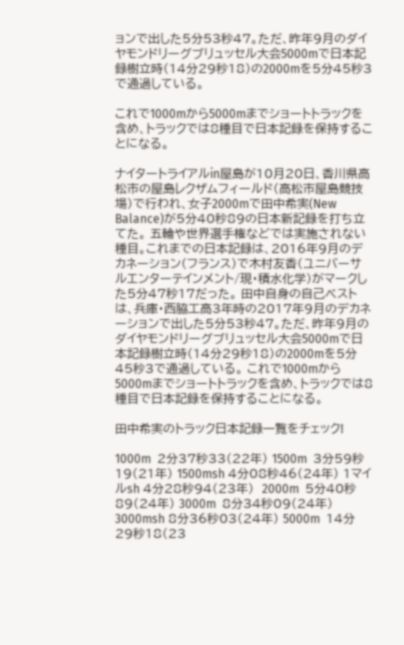ョンで出した5分53秒47。ただ、昨年9月のダイヤモンドリーグブリュッセル大会5000mで日本記録樹立時(14分29秒18)の2000mを5分45秒3で通過している。

これで1000mから5000mまでショートトラックを含め、トラックでは8種目で日本記録を保持することになる。

ナイタートライアルin屋島が10月20日、香川県高松市の屋島レクザムフィールド(高松市屋島競技場)で行われ、女子2000mで田中希実(New Balance)が5分40秒89の日本新記録を打ち立てた。 五輪や世界選手権などでは実施されない種目。これまでの日本記録は、2016年9月のデカネーション(フランス)で木村友香(ユニバーサルエンターテインメント/現・積水化学)がマークした5分47秒17だった。 田中自身の自己ベストは、兵庫・西脇工高3年時の2017年9月のデカネーションで出した5分53秒47。ただ、昨年9月のダイヤモンドリーグブリュッセル大会5000mで日本記録樹立時(14分29秒18)の2000mを5分45秒3で通過している。 これで1000mから5000mまでショートトラックを含め、トラックでは8種目で日本記録を保持することになる。

田中希実のトラック日本記録一覧をチェック!

1000m  2分37秒33(22年) 1500m  3分59秒19(21年) 1500msh 4分08秒46(24年) 1マイルsh 4分28秒94(23年)  2000m  5分40秒89(24年) 3000m  8分34秒09(24年) 3000msh 8分36秒03(24年) 5000m  14分29秒18(23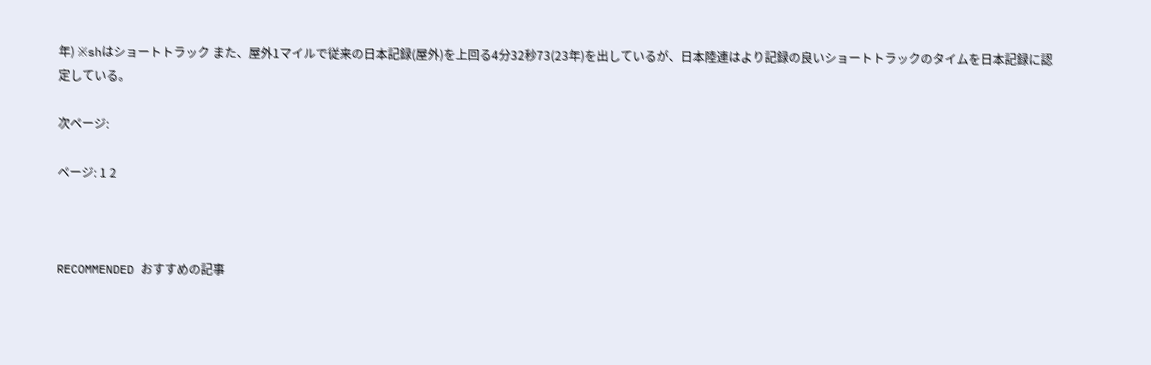年) ※shはショートトラック また、屋外1マイルで従来の日本記録(屋外)を上回る4分32秒73(23年)を出しているが、日本陸連はより記録の良いショートトラックのタイムを日本記録に認定している。

次ページ:

ページ: 1 2



RECOMMENDED おすすめの記事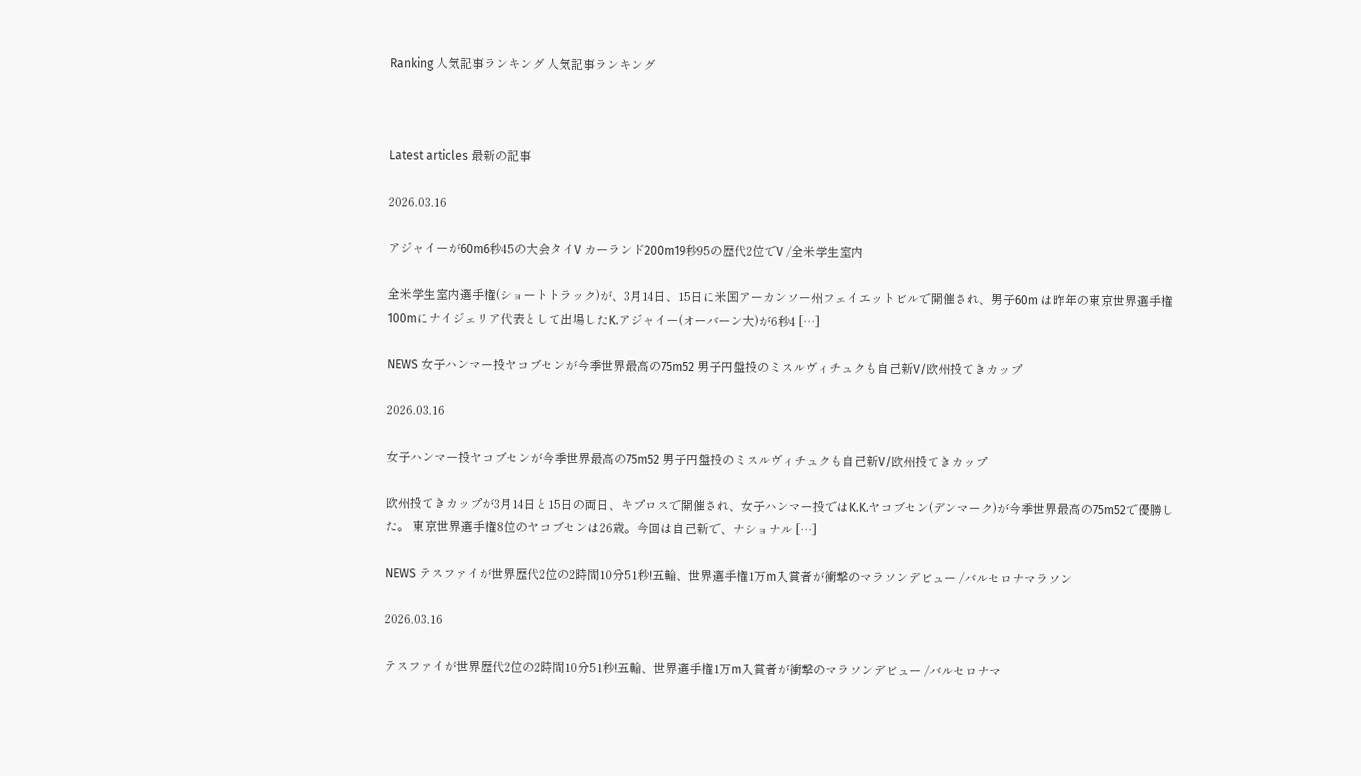Ranking 人気記事ランキング 人気記事ランキング



Latest articles 最新の記事

2026.03.16

アジャイーが60m6秒45の大会タイV カーランド200m19秒95の歴代2位でV /全米学生室内

全米学生室内選手権(ショートトラック)が、3月14日、15日に米国アーカンソー州フェイエットビルで開催され、男子60m は昨年の東京世界選手権100mにナイジェリア代表として出場したK.アジャイー(オーバーン大)が6秒4 […]

NEWS 女子ハンマー投ヤコブセンが今季世界最高の75m52 男子円盤投のミスルヴィチュクも自己新V/欧州投てきカップ

2026.03.16

女子ハンマー投ヤコブセンが今季世界最高の75m52 男子円盤投のミスルヴィチュクも自己新V/欧州投てきカップ

欧州投てきカップが3月14日と15日の両日、キプロスで開催され、女子ハンマー投ではK.K.ヤコブセン(デンマーク)が今季世界最高の75m52で優勝した。 東京世界選手権8位のヤコブセンは26歳。今回は自己新で、ナショナル […]

NEWS テスファイが世界歴代2位の2時間10分51秒!五輪、世界選手権1万m入賞者が衝撃のマラソンデビュー /バルセロナマラソン

2026.03.16

テスファイが世界歴代2位の2時間10分51秒!五輪、世界選手権1万m入賞者が衝撃のマラソンデビュー /バルセロナマ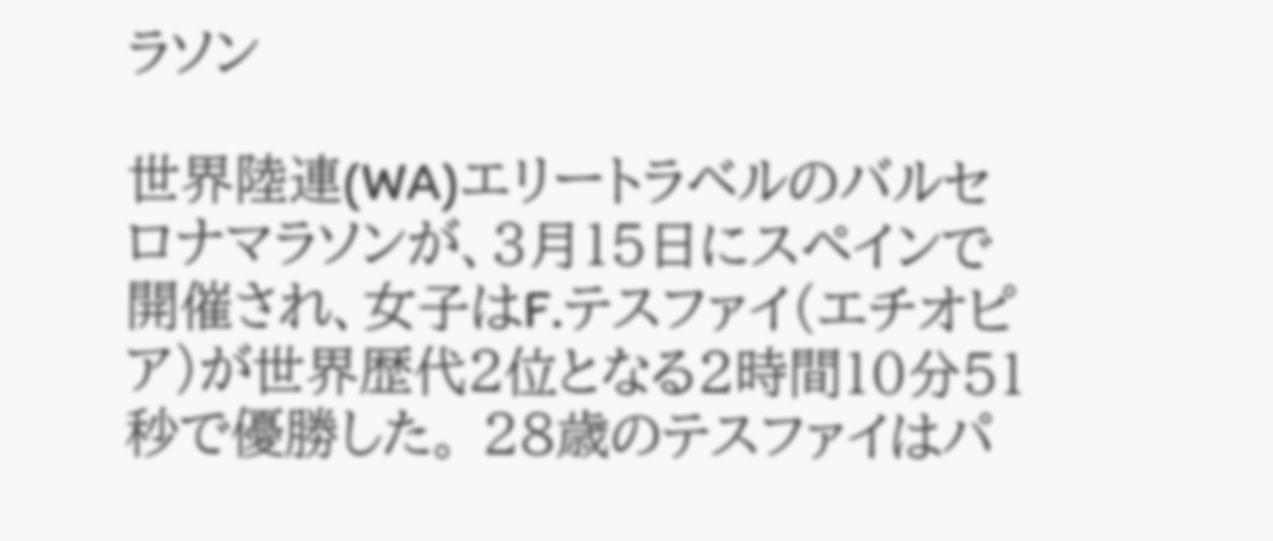ラソン

世界陸連(WA)エリートラベルのバルセロナマラソンが、3月15日にスペインで開催され、女子はF.テスファイ(エチオピア)が世界歴代2位となる2時間10分51秒で優勝した。 28歳のテスファイはパ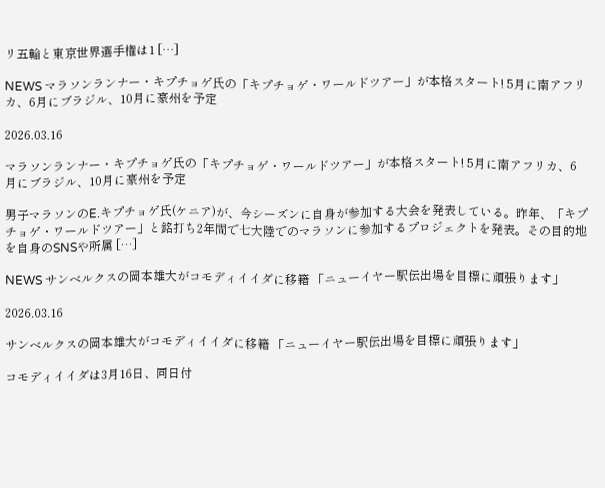リ五輪と東京世界選手権は1 […]

NEWS マラソンランナー・キプチョゲ氏の「キプチョゲ・ワールドツアー」が本格スタート! 5月に南アフリカ、6月にブラジル、10月に豪州を予定

2026.03.16

マラソンランナー・キプチョゲ氏の「キプチョゲ・ワールドツアー」が本格スタート! 5月に南アフリカ、6月にブラジル、10月に豪州を予定

男子マラソンのE.キプチョゲ氏(ケニア)が、今シーズンに自身が参加する大会を発表している。昨年、「キプチョゲ・ワールドツアー」と銘打ち2年間で七大陸でのマラソンに参加するプロジェクトを発表。その目的地を自身のSNSや所属 […]

NEWS サンベルクスの岡本雄大がコモディイイダに移籍 「ニューイヤー駅伝出場を目標に頑張ります」

2026.03.16

サンベルクスの岡本雄大がコモディイイダに移籍 「ニューイヤー駅伝出場を目標に頑張ります」

コモディイイダは3月16日、同日付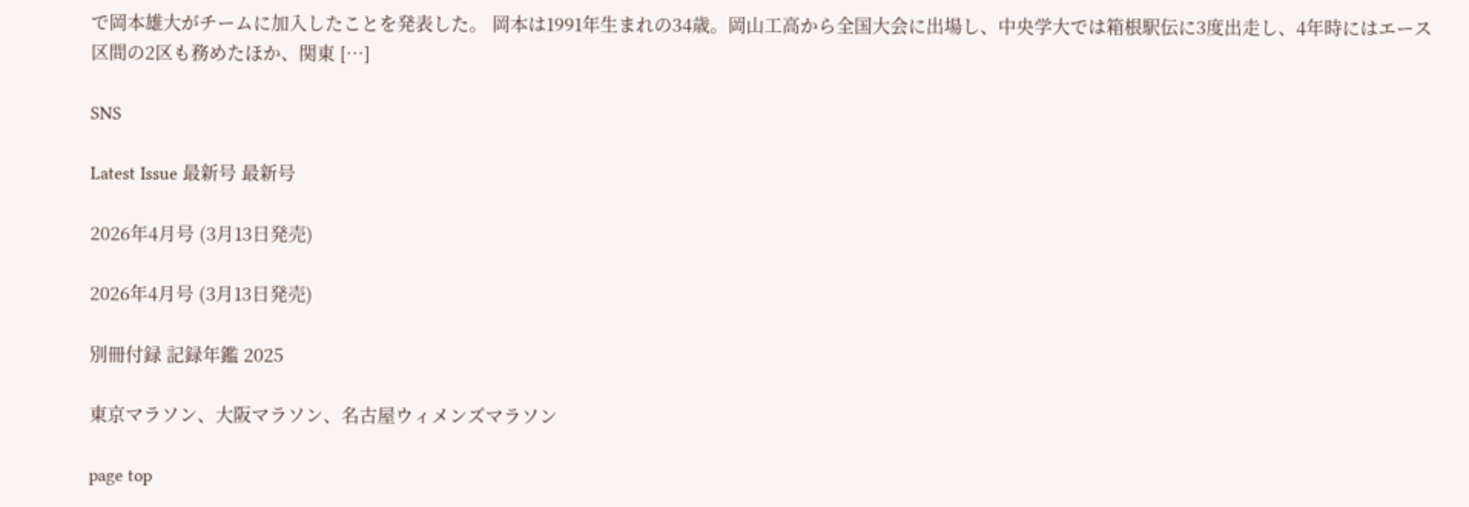で岡本雄大がチームに加入したことを発表した。 岡本は1991年生まれの34歳。岡山工高から全国大会に出場し、中央学大では箱根駅伝に3度出走し、4年時にはエース区間の2区も務めたほか、関東 […]

SNS

Latest Issue 最新号 最新号

2026年4月号 (3月13日発売)

2026年4月号 (3月13日発売)

別冊付録 記録年鑑 2025

東京マラソン、大阪マラソン、名古屋ウィメンズマラソン

page top